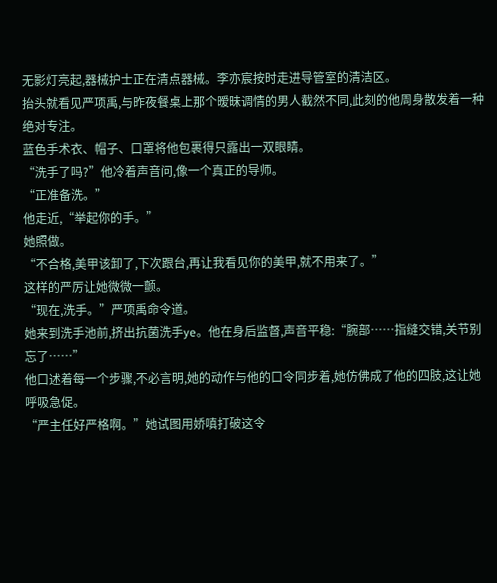无影灯亮起,器械护士正在清点器械。李亦宸按时走进导管室的清洁区。
抬头就看见严项禹,与昨夜餐桌上那个暧昧调情的男人截然不同,此刻的他周身散发着一种绝对专注。
蓝色手术衣、帽子、口罩将他包裹得只露出一双眼睛。
“洗手了吗?”他冷着声音问,像一个真正的导师。
“正准备洗。”
他走近,“举起你的手。”
她照做。
“不合格,美甲该卸了,下次跟台,再让我看见你的美甲,就不用来了。”
这样的严厉让她微微一颤。
“现在,洗手。”严项禹命令道。
她来到洗手池前,挤出抗菌洗手ye。他在身后监督,声音平稳:“腕部……指缝交错,关节别忘了……”
他口述着每一个步骤,不必言明,她的动作与他的口令同步着,她仿佛成了他的四肢,这让她呼吸急促。
“严主任好严格啊。”她试图用娇嗔打破这令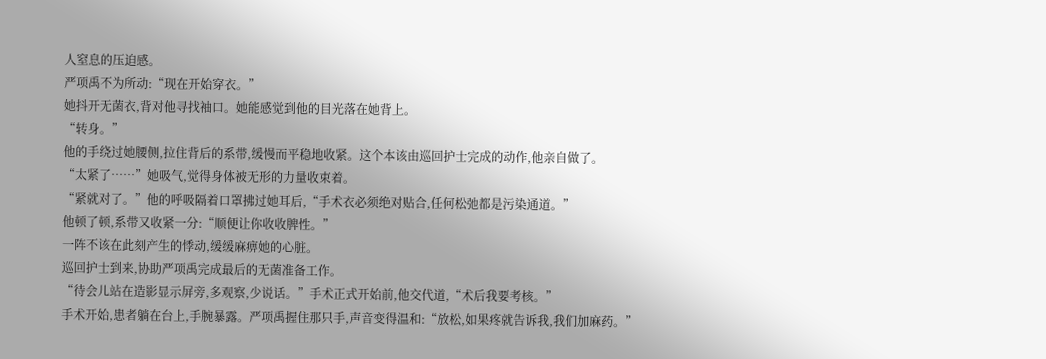人窒息的压迫感。
严项禹不为所动:“现在开始穿衣。”
她抖开无菌衣,背对他寻找袖口。她能感觉到他的目光落在她背上。
“转身。”
他的手绕过她腰侧,拉住背后的系带,缓慢而平稳地收紧。这个本该由巡回护士完成的动作,他亲自做了。
“太紧了……”她吸气,觉得身体被无形的力量收束着。
“紧就对了。”他的呼吸隔着口罩拂过她耳后,“手术衣必须绝对贴合,任何松弛都是污染通道。”
他顿了顿,系带又收紧一分:“顺便让你收收脾性。”
一阵不该在此刻产生的悸动,缓缓麻痹她的心脏。
巡回护士到来,协助严项禹完成最后的无菌准备工作。
“待会儿站在造影显示屏旁,多观察,少说话。”手术正式开始前,他交代道,“术后我要考核。”
手术开始,患者躺在台上,手腕暴露。严项禹握住那只手,声音变得温和:“放松,如果疼就告诉我,我们加麻药。”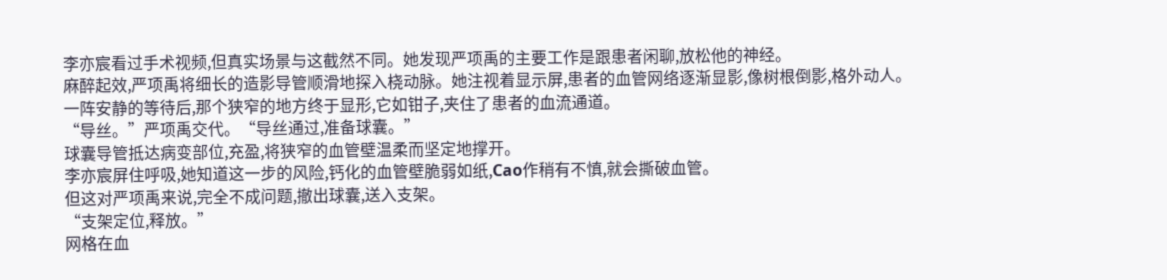李亦宸看过手术视频,但真实场景与这截然不同。她发现严项禹的主要工作是跟患者闲聊,放松他的神经。
麻醉起效,严项禹将细长的造影导管顺滑地探入桡动脉。她注视着显示屏,患者的血管网络逐渐显影,像树根倒影,格外动人。
一阵安静的等待后,那个狭窄的地方终于显形,它如钳子,夹住了患者的血流通道。
“导丝。”严项禹交代。“导丝通过,准备球囊。”
球囊导管抵达病变部位,充盈,将狭窄的血管壁温柔而坚定地撑开。
李亦宸屏住呼吸,她知道这一步的风险,钙化的血管壁脆弱如纸,Cao作稍有不慎,就会撕破血管。
但这对严项禹来说,完全不成问题,撤出球囊,送入支架。
“支架定位,释放。”
网格在血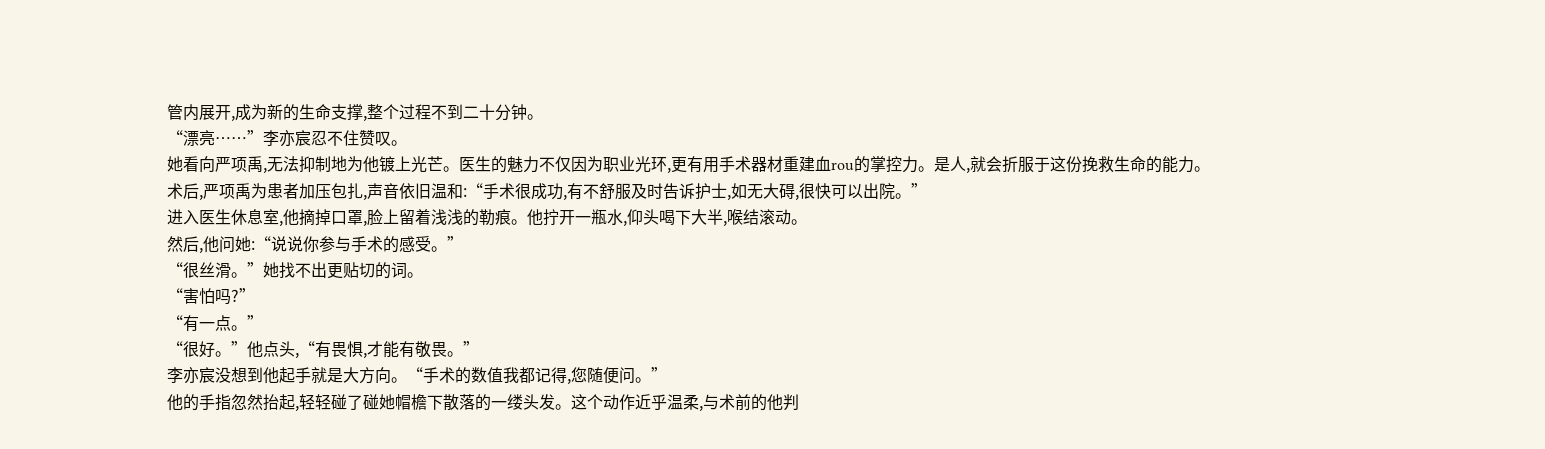管内展开,成为新的生命支撑,整个过程不到二十分钟。
“漂亮……”李亦宸忍不住赞叹。
她看向严项禹,无法抑制地为他镀上光芒。医生的魅力不仅因为职业光环,更有用手术器材重建血rou的掌控力。是人,就会折服于这份挽救生命的能力。
术后,严项禹为患者加压包扎,声音依旧温和:“手术很成功,有不舒服及时告诉护士,如无大碍,很快可以出院。”
进入医生休息室,他摘掉口罩,脸上留着浅浅的勒痕。他拧开一瓶水,仰头喝下大半,喉结滚动。
然后,他问她:“说说你参与手术的感受。”
“很丝滑。”她找不出更贴切的词。
“害怕吗?”
“有一点。”
“很好。”他点头,“有畏惧,才能有敬畏。”
李亦宸没想到他起手就是大方向。“手术的数值我都记得,您随便问。”
他的手指忽然抬起,轻轻碰了碰她帽檐下散落的一缕头发。这个动作近乎温柔,与术前的他判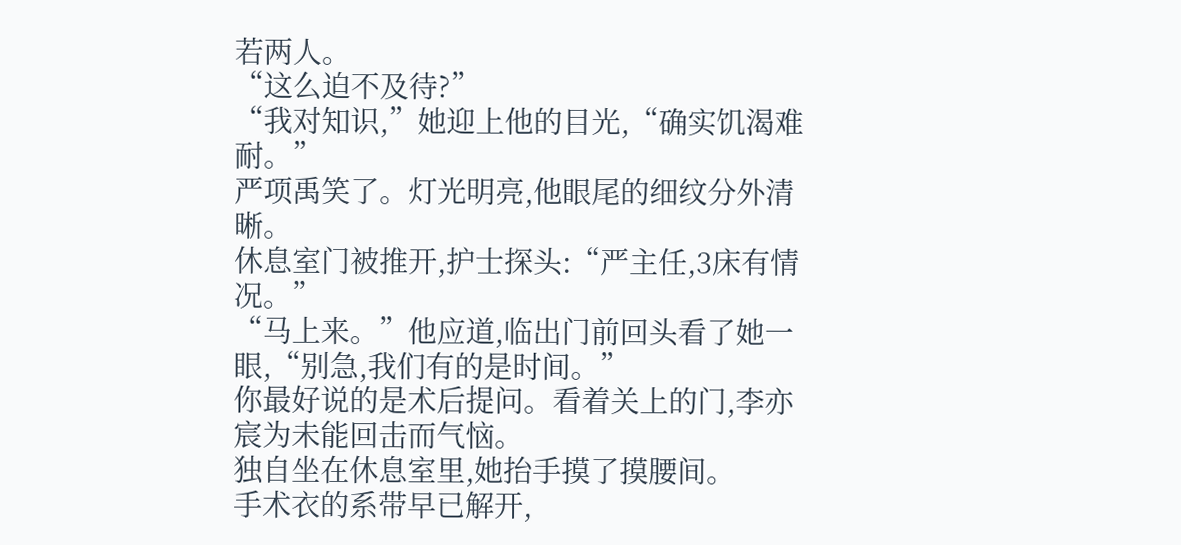若两人。
“这么迫不及待?”
“我对知识,”她迎上他的目光,“确实饥渴难耐。”
严项禹笑了。灯光明亮,他眼尾的细纹分外清晰。
休息室门被推开,护士探头:“严主任,3床有情况。”
“马上来。”他应道,临出门前回头看了她一眼,“别急,我们有的是时间。”
你最好说的是术后提问。看着关上的门,李亦宸为未能回击而气恼。
独自坐在休息室里,她抬手摸了摸腰间。
手术衣的系带早已解开,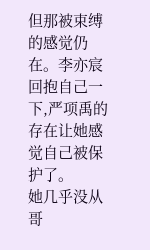但那被束缚的感觉仍在。李亦宸回抱自己一下,严项禹的存在让她感觉自己被保护了。
她几乎没从哥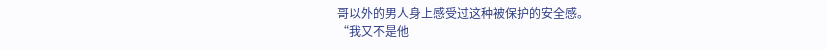哥以外的男人身上感受过这种被保护的安全感。
“我又不是他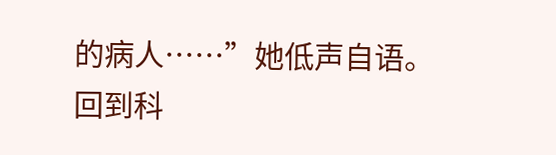的病人……”她低声自语。
回到科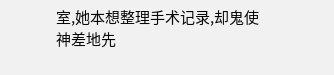室,她本想整理手术记录,却鬼使神差地先